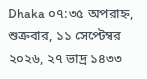Dhaka ০৭:৩৫ অপরাহ্ন, শুক্রবার, ১১ সেপ্টেম্বর ২০২৬, ২৭ ভাদ্র ১৪৩৩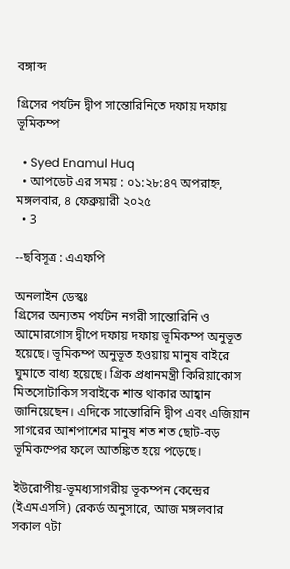বঙ্গাব্দ

গ্রিসের পর্যটন দ্বীপ সান্তোরিনিতে দফায় দফায় ভূমিকম্প

  • Syed Enamul Huq
  • আপডেট এর সময় : ০১:২৮:৪৭ অপরাহ্ন, মঙ্গলবার, ৪ ফেব্রুয়ারী ২০২৫
  • 3

--ছবিসূত্র : এএফপি

অনলাইন ডেস্কঃ
গ্রিসের অন্যতম পর্যটন নগরী সান্তোরিনি ও আমোরগোস দ্বীপে দফায় দফায় ভূমিকম্প অনুভূত হয়েছে। ভূমিকম্প অনুভূত হওয়ায় মানুষ বাইরে ঘুমাতে বাধ্য হয়েছে। গ্রিক প্রধানমন্ত্রী কিরিয়াকোস মিতসোটাকিস সবাইকে শান্ত থাকার আহ্বান জানিয়েছেন। এদিকে সান্তোরিনি দ্বীপ এবং এজিয়ান সাগরের আশপাশের মানুষ শত শত ছোট-বড় ভূমিকম্পের ফলে আতঙ্কিত হয়ে পড়েছে।

ইউরোপীয়-ভূমধ্যসাগরীয় ভূকম্পন কেন্দ্রের (ইএমএসসি) রেকর্ড অনুসারে, আজ মঙ্গলবার সকাল ৭টা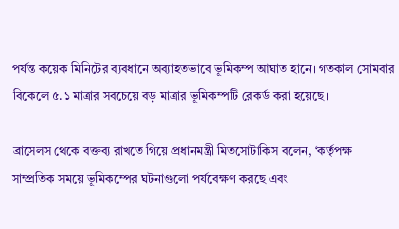পর্যন্ত কয়েক মিনিটের ব্যবধানে অব্যাহতভাবে ভূমিকম্প আঘাত হানে। গতকাল সোমবার বিকেলে ৫.১ মাত্রার সবচেয়ে বড় মাত্রার ভূমিকম্পটি রেকর্ড করা হয়েছে।

ব্রাসেলস থেকে বক্তব্য রাখতে গিয়ে প্রধানমন্ত্রী মিতসোটাকিস বলেন, ‘কর্তৃপক্ষ সাম্প্রতিক সময়ে ভূমিকম্পের ঘটনাগুলো পর্যবেক্ষণ করছে এবং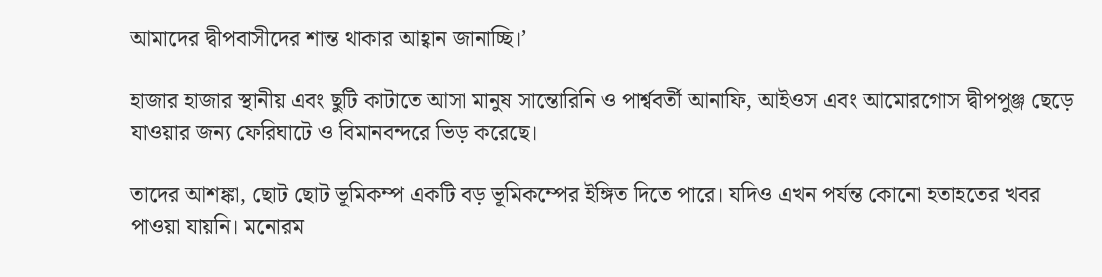আমাদের দ্বীপবাসীদের শান্ত থাকার আহ্বান জানাচ্ছি।’

হাজার হাজার স্থানীয় এবং ছুটি কাটাতে আসা মানুষ সান্তোরিনি ও পার্শ্ববর্তী আনাফি, আইওস এবং আমোরগোস দ্বীপপুঞ্জ ছেড়ে যাওয়ার জন্য ফেরিঘাটে ও বিমানবন্দরে ভিড় করেছে।

তাদের আশঙ্কা, ছোট ছোট ভূমিকম্প একটি বড় ভূমিকম্পের ইঙ্গিত দিতে পারে। যদিও এখন পর্যন্ত কোনো হতাহতের খবর পাওয়া যায়নি। মনোরম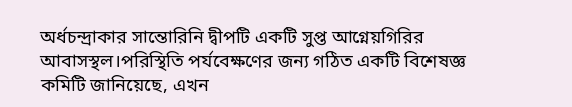অর্ধচন্দ্রাকার সান্তোরিনি দ্বীপটি একটি সুপ্ত আগ্নেয়গিরির আবাসস্থল।পরিস্থিতি পর্যবেক্ষণের জন্য গঠিত একটি বিশেষজ্ঞ কমিটি জানিয়েছে, এখন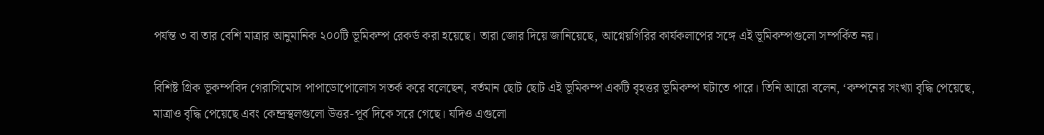পর্যন্ত ৩ বা তার বেশি মাত্রার আনুমানিক ২০০টি ভূমিকম্প রেকর্ড করা হয়েছে। তারা জোর দিয়ে জানিয়েছে, আগ্নেয়গিরির কার্যকলাপের সঙ্গে এই ভূমিকম্পগুলো সম্পর্কিত নয়।

বিশিষ্ট গ্রিক ভূকম্পবিদ গেরাসিমোস পাপাডোপোলোস সতর্ক করে বলেছেন, বর্তমান ছোট ছোট এই ভূমিকম্প একটি বৃহত্তর ভূমিকম্প ঘটাতে পারে। তিনি আরো বলেন, ‘কম্পনের সংখ্যা বৃদ্ধি পেয়েছে, মাত্রাও বৃদ্ধি পেয়েছে এবং কেন্দ্রস্থলগুলো উত্তর-পূর্ব দিকে সরে গেছে। যদিও এগুলো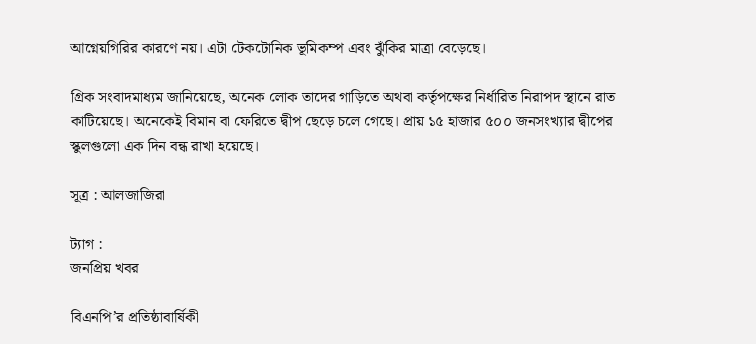আগ্নেয়গিরির কারণে নয়। এটা টেকটোনিক ভূমিকম্প এবং ঝুঁকির মাত্রা বেড়েছে।

গ্রিক সংবাদমাধ্যম জানিয়েছে, অনেক লোক তাদের গাড়িতে অথবা কর্তৃপক্ষের নির্ধারিত নিরাপদ স্থানে রাত কাটিয়েছে। অনেকেই বিমান বা ফেরিতে দ্বীপ ছেড়ে চলে গেছে। প্রায় ১৫ হাজার ৫০০ জনসংখ্যার দ্বীপের স্কুলগুলো এক দিন বন্ধ রাখা হয়েছে।

সূত্র : আলজাজিরা

ট্যাগ :
জনপ্রিয় খবর

বিএনপি’র প্রতিষ্ঠাবার্ষিকী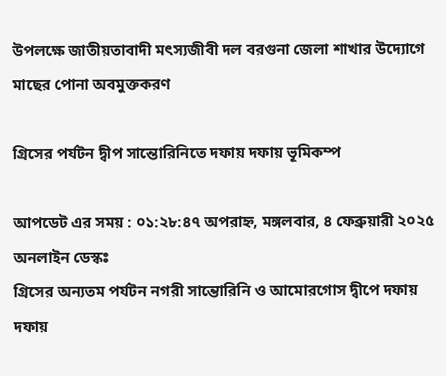উপলক্ষে জাতীয়তাবাদী মৎস্যজীবী দল বরগুনা জেলা শাখার উদ্যোগে মাছের পোনা অবমুক্তকরণ

গ্রিসের পর্যটন দ্বীপ সান্তোরিনিতে দফায় দফায় ভূমিকম্প

আপডেট এর সময় : ০১:২৮:৪৭ অপরাহ্ন, মঙ্গলবার, ৪ ফেব্রুয়ারী ২০২৫
অনলাইন ডেস্কঃ
গ্রিসের অন্যতম পর্যটন নগরী সান্তোরিনি ও আমোরগোস দ্বীপে দফায় দফায়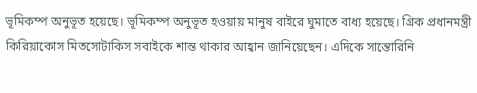ভূমিকম্প অনুভূত হয়েছে। ভূমিকম্প অনুভূত হওয়ায় মানুষ বাইরে ঘুমাতে বাধ্য হয়েছে। গ্রিক প্রধানমন্ত্রী কিরিয়াকোস মিতসোটাকিস সবাইকে শান্ত থাকার আহ্বান জানিয়েছেন। এদিকে সান্তোরিনি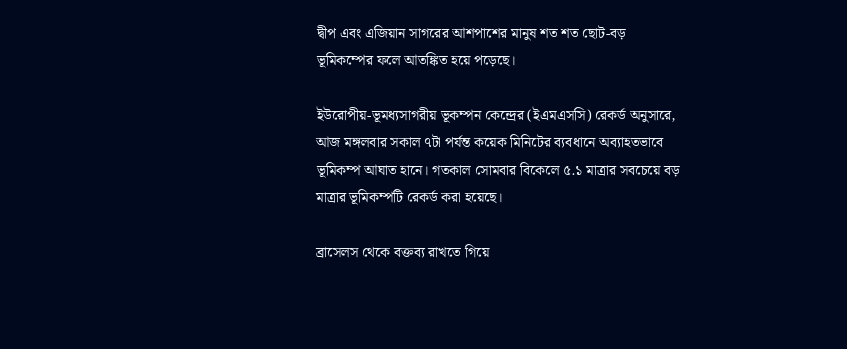দ্বীপ এবং এজিয়ান সাগরের আশপাশের মানুষ শত শত ছোট-বড় ভূমিকম্পের ফলে আতঙ্কিত হয়ে পড়েছে।

ইউরোপীয়-ভূমধ্যসাগরীয় ভূকম্পন কেন্দ্রের (ইএমএসসি) রেকর্ড অনুসারে, আজ মঙ্গলবার সকাল ৭টা পর্যন্ত কয়েক মিনিটের ব্যবধানে অব্যাহতভাবে ভূমিকম্প আঘাত হানে। গতকাল সোমবার বিকেলে ৫.১ মাত্রার সবচেয়ে বড় মাত্রার ভূমিকম্পটি রেকর্ড করা হয়েছে।

ব্রাসেলস থেকে বক্তব্য রাখতে গিয়ে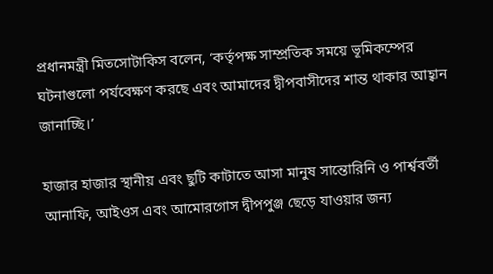প্রধানমন্ত্রী মিতসোটাকিস বলেন, ‘কর্তৃপক্ষ সাম্প্রতিক সময়ে ভূমিকম্পের ঘটনাগুলো পর্যবেক্ষণ করছে এবং আমাদের দ্বীপবাসীদের শান্ত থাকার আহ্বান জানাচ্ছি।’

হাজার হাজার স্থানীয় এবং ছুটি কাটাতে আসা মানুষ সান্তোরিনি ও পার্শ্ববর্তী আনাফি, আইওস এবং আমোরগোস দ্বীপপুঞ্জ ছেড়ে যাওয়ার জন্য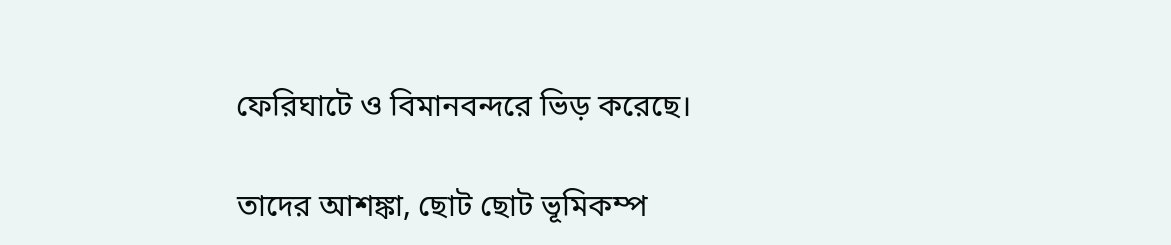ফেরিঘাটে ও বিমানবন্দরে ভিড় করেছে।

তাদের আশঙ্কা, ছোট ছোট ভূমিকম্প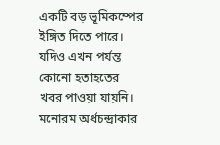একটি বড় ভূমিকম্পের ইঙ্গিত দিতে পারে। যদিও এখন পর্যন্ত কোনো হতাহতের খবর পাওয়া যায়নি। মনোরম অর্ধচন্দ্রাকার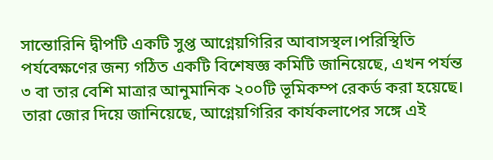সান্তোরিনি দ্বীপটি একটি সুপ্ত আগ্নেয়গিরির আবাসস্থল।পরিস্থিতি পর্যবেক্ষণের জন্য গঠিত একটি বিশেষজ্ঞ কমিটি জানিয়েছে, এখন পর্যন্ত ৩ বা তার বেশি মাত্রার আনুমানিক ২০০টি ভূমিকম্প রেকর্ড করা হয়েছে। তারা জোর দিয়ে জানিয়েছে, আগ্নেয়গিরির কার্যকলাপের সঙ্গে এই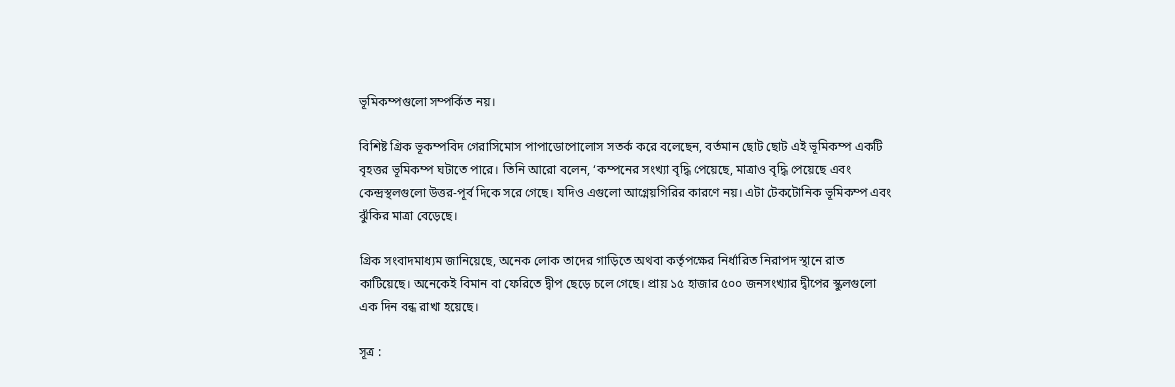ভূমিকম্পগুলো সম্পর্কিত নয়।

বিশিষ্ট গ্রিক ভূকম্পবিদ গেরাসিমোস পাপাডোপোলোস সতর্ক করে বলেছেন, বর্তমান ছোট ছোট এই ভূমিকম্প একটি বৃহত্তর ভূমিকম্প ঘটাতে পারে। তিনি আরো বলেন, ‘কম্পনের সংখ্যা বৃদ্ধি পেয়েছে, মাত্রাও বৃদ্ধি পেয়েছে এবং কেন্দ্রস্থলগুলো উত্তর-পূর্ব দিকে সরে গেছে। যদিও এগুলো আগ্নেয়গিরির কারণে নয়। এটা টেকটোনিক ভূমিকম্প এবং ঝুঁকির মাত্রা বেড়েছে।

গ্রিক সংবাদমাধ্যম জানিয়েছে, অনেক লোক তাদের গাড়িতে অথবা কর্তৃপক্ষের নির্ধারিত নিরাপদ স্থানে রাত কাটিয়েছে। অনেকেই বিমান বা ফেরিতে দ্বীপ ছেড়ে চলে গেছে। প্রায় ১৫ হাজার ৫০০ জনসংখ্যার দ্বীপের স্কুলগুলো এক দিন বন্ধ রাখা হয়েছে।

সূত্র :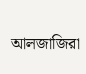আলজাজিরা